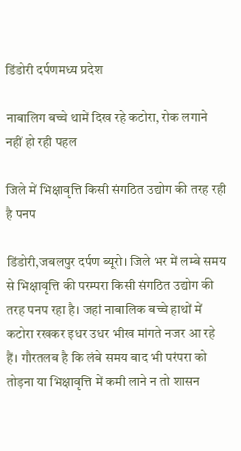डिंडोरी दर्पणमध्य प्रदेश

नाबालिग बच्चे थामें दिख रहे कटोरा, रोक लगाने नहीं हो रही पहल

जिले में भिक्षावृत्ति किसी संगठित उद्योग की तरह रही है पनप

डिंडोरी,जबलपुर दर्पण ब्यूरो। जिले भर में लम्बे समय से भिक्षावृत्ति की परम्परा किसी संगठित उद्योग की तरह पनप रहा है। जहां नाबालिक बच्चे हाथों में कटोरा रखकर इधर उधर भीख मांगते नजर आ रहे हैं। गौरतलब है कि लंबे समय बाद भी परंपरा को तोड़ना या भिक्षावृत्ति में कमी लाने न तो शासन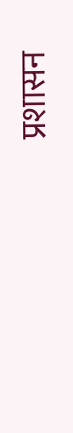प्रशासन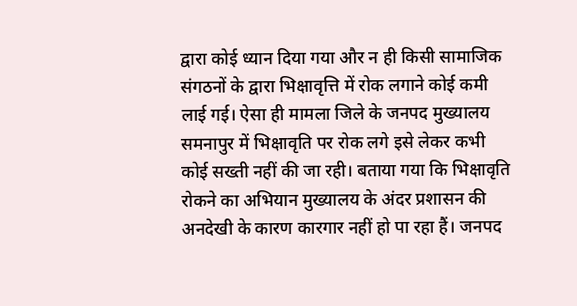द्वारा कोई ध्यान दिया गया और न ही किसी सामाजिक संगठनों के द्वारा भिक्षावृत्ति में रोक लगाने कोई कमी लाई गई। ऐसा ही मामला जिले के जनपद मुख्यालय समनापुर में भिक्षावृति पर रोक लगे इसे लेकर कभी कोई सख्ती नहीं की जा रही। बताया गया कि भिक्षावृति रोकने का अभियान मुख्यालय के अंदर प्रशासन की अनदेखी के कारण कारगार नहीं हो पा रहा हैं। जनपद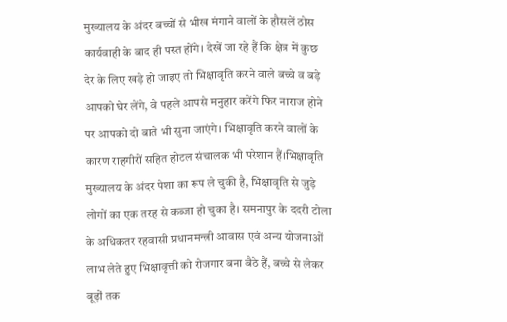मुख्यालय के अंदर बच्चों से भीख मंगाने वालों के हौसलें ठोस कार्यवाही के बाद ही पस्त होंगे। देखें जा रहे हैं कि क्षेत्र में कुछ देर के लिए खड़े हो जाइए तो भिक्षावृति करने वाले बच्चे व बड़े आपको घेर लेंगे, वे पहले आपसे मनुहार करेंगे फिर नाराज होने पर आपको दो बाते भी सुना जाएंगे। भिक्षावृति करने वालों के कारण राहगीरों सहित होटल संचालक भी परेशान हैं।भिक्षावृति मुख्यालय के अंदर पेशा का रूप ले चुकी है, भिक्षावृति से जुड़े लोगों का एक तरह से कब्जा हो चुका है। समनापुर के ददरी टोला के अधिकतर रहवासी प्रधानमन्त्री आवास एवं अन्य योजनाओं लाभ लेते हुए भिक्षावृत्ती को रोजगार बना बैठे हैं, बच्चे से लेकर बूढ़ों तक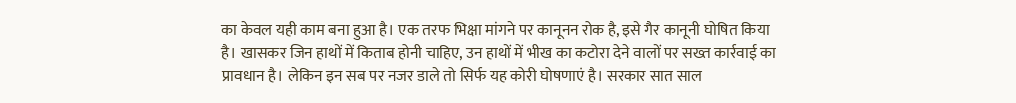का केवल यही काम बना हुआ है। एक तरफ भिक्षा मांगने पर कानूनन रोक है, इसे गैर कानूनी घोषित किया है। खासकर जिन हाथों में किताब होनी चाहिए, उन हाथों में भीख का कटोरा देने वालों पर सख्त कार्रवाई का प्रावधान है। लेकिन इन सब पर नजर डाले तो सिर्फ यह कोरी घोषणाएं है। सरकार सात साल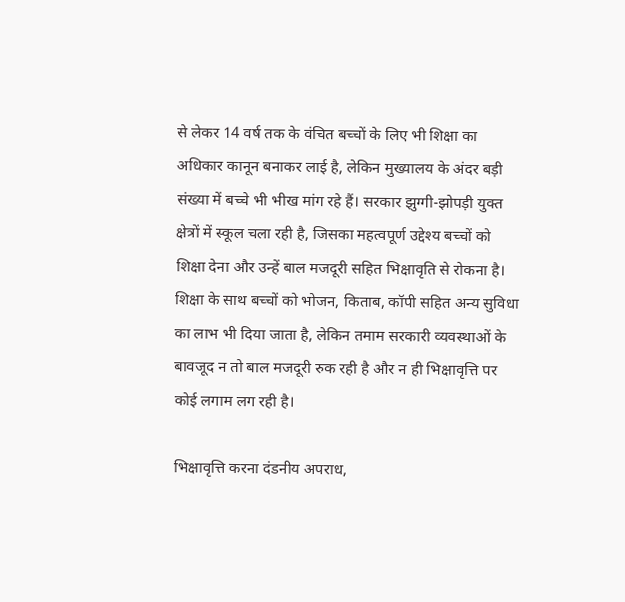से लेकर 14 वर्ष तक के वंचित बच्चों के लिए भी शिक्षा का अधिकार कानून बनाकर लाई है, लेकिन मुख्यालय के अंदर बड़ी संख्या में बच्चे भी भीख मांग रहे हैं। सरकार झुग्गी-झोपड़ी युक्त क्षेत्रों में स्कूल चला रही है, जिसका महत्वपूर्ण उद्देश्य बच्चों को शिक्षा देना और उन्हें बाल मजदूरी सहित भिक्षावृति से रोकना है। शिक्षा के साथ बच्चों को भोजन, किताब, कॉपी सहित अन्य सुविधा का लाभ भी दिया जाता है, लेकिन तमाम सरकारी व्यवस्थाओं के बावजूद न तो बाल मजदूरी रुक रही है और न ही भिक्षावृत्ति पर कोई लगाम लग रही है।

भिक्षावृत्ति करना दंडनीय अपराध,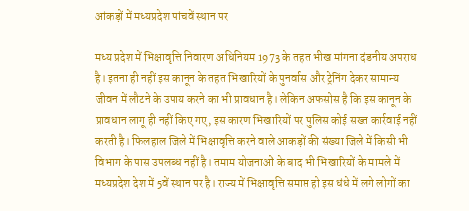आंकड़ों में मध्यप्रदेश पांचवें स्थान पर

मध्य प्रदेश में भिक्षावृत्ति निवारण अधिनियम 1973 के तहत भीख मांगना दंडनीय अपराध है। इतना ही नहीं इस कानून के तहत भिखारियों के पुनर्वास और ट्रेनिंग देकर सामान्य जीवन में लौटने के उपाय करने का भी प्रावधान है। लेकिन अफसोस है कि इस कानून के प्रावधान लागू ही नहीं किए गए, इस कारण भिखारियों पर पुलिस कोई सख्त कार्रवाई नहीं करती है। फिलहाल जिले में भिक्षावृत्ति करने वाले आकड़ों की संख्या जिले में किसी भी विभाग के पास उपलब्ध नहीं है। तमाम योजनाओं के बाद भी भिखारियों के मामले में मध्यप्रदेश देश में 5वें स्थान पर है। राज्य में भिक्षावृत्ति समाप्त हो इस धंधे में लगे लोगों का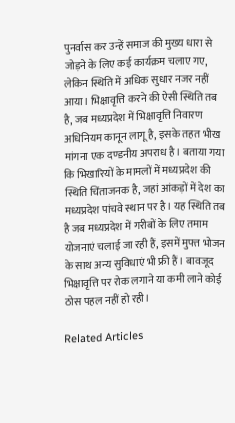पुनर्वास कर उन्हें समाज की मुख्य धारा से जोड़ने के लिए कई कार्यक्रम चलाए गए, लेकिन स्थिति में अधिक सुधार नजर नहीं आया। भिक्षावृत्ति करने की ऐसी स्थिति तब है, जब मध्यप्रदेश में भिक्षावृत्ति निवारण अधिनियम कानून लागू है, इसके तहत भीख मांगना एक दण्डनीय अपराध है। बताया गया कि भिखारियों के मामलों में मध्यप्रदेश की स्थिति चिंताजनक है, जहां आंकड़ों में देश का मध्यप्रदेश पांचवे स्थान पर है। यह स्थिति तब है जब मध्यप्रदेश में गरीबों के लिए तमाम योजनाएं चलाई जा रही हैं, इसमें मुफ्त भोजन के साथ अन्य सुविधाएं भी फ्री हैं। बावजूद भिक्षावृत्ति पर रोक लगाने या कमी लाने कोई ठोस पहल नहीं हो रही।

Related Articles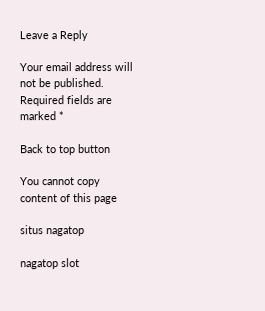Leave a Reply

Your email address will not be published. Required fields are marked *

Back to top button

You cannot copy content of this page

situs nagatop

nagatop slot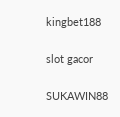kingbet188

slot gacor

SUKAWIN88